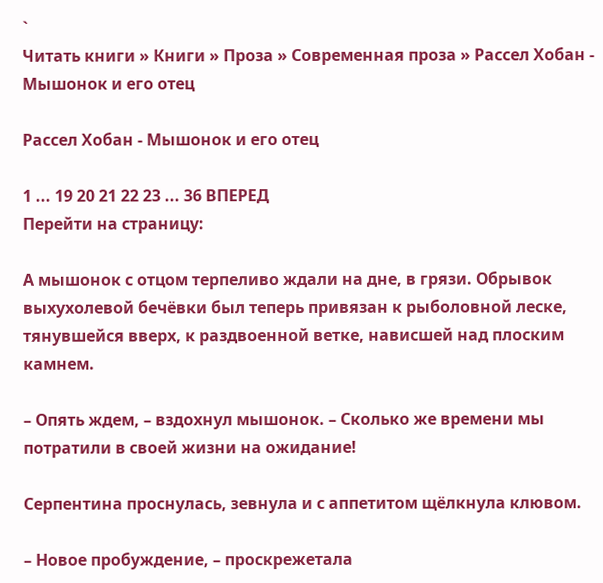`
Читать книги » Книги » Проза » Современная проза » Рассел Хобан - Мышонок и его отец

Рассел Хобан - Мышонок и его отец

1 ... 19 20 21 22 23 ... 36 ВПЕРЕД
Перейти на страницу:

А мышонок с отцом терпеливо ждали на дне, в грязи. Обрывок выхухолевой бечёвки был теперь привязан к рыболовной леске, тянувшейся вверх, к раздвоенной ветке, нависшей над плоским камнем.

– Опять ждем, – вздохнул мышонок. – Сколько же времени мы потратили в своей жизни на ожидание!

Серпентина проснулась, зевнула и с аппетитом щёлкнула клювом.

– Новое пробуждение, – проскрежетала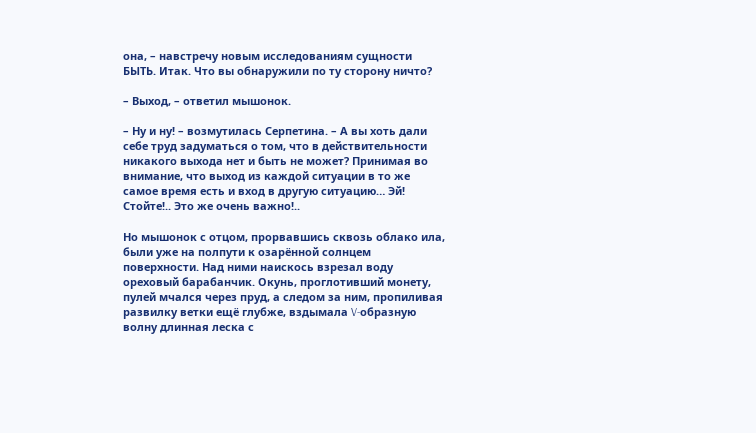она, – навстречу новым исследованиям сущности БЫТЬ. Итак. Что вы обнаружили по ту сторону ничто?

– Выход, – ответил мышонок.

– Ну и ну! – возмутилась Серпетина. – А вы хоть дали себе труд задуматься о том, что в действительности никакого выхода нет и быть не может? Принимая во внимание, что выход из каждой ситуации в то же самое время есть и вход в другую ситуацию… Эй! Стойте!.. Это же очень важно!..

Но мышонок с отцом, прорвавшись сквозь облако ила, были уже на полпути к озарённой солнцем поверхности. Над ними наискось взрезал воду ореховый барабанчик. Окунь, проглотивший монету, пулей мчался через пруд, а следом за ним, пропиливая развилку ветки ещё глубже, вздымала V-образную волну длинная леска с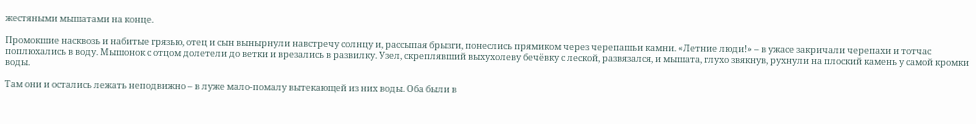жестяными мышатами на конце.

Промокшие насквозь и набитые грязью, отец и сын вынырнули навстречу солнцу и, рассыпая брызги, понеслись прямиком через черепашьи камни. «Летние люди!» – в ужасе закричали черепахи и тотчас поплюхались в воду. Мышонок с отцом долетели до ветки и врезались в развилку. Узел, скреплявший выхухолеву бечёвку с леской, развязался, и мышата, глухо звякнув, рухнули на плоский камень у самой кромки воды.

Там они и остались лежать неподвижно – в луже мало-помалу вытекающей из них воды. Оба были в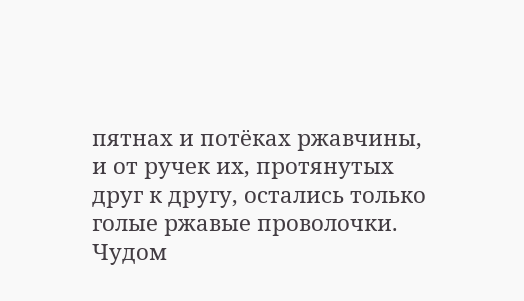пятнах и потёках ржавчины, и от ручек их, протянутых друг к другу, остались только голые ржавые проволочки. Чудом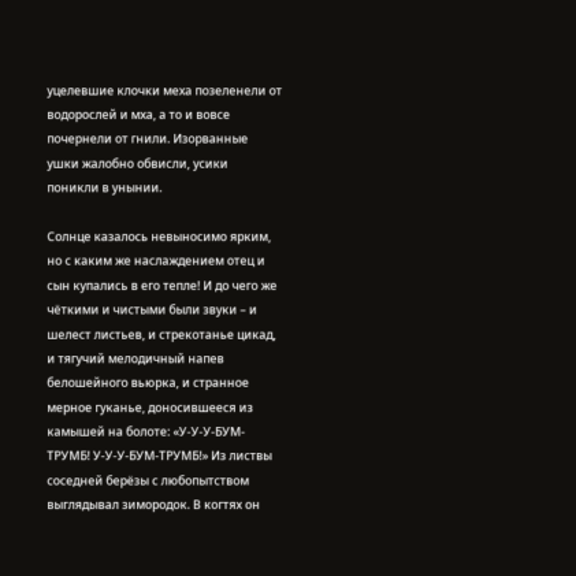уцелевшие клочки меха позеленели от водорослей и мха, а то и вовсе почернели от гнили. Изорванные ушки жалобно обвисли, усики поникли в унынии.

Солнце казалось невыносимо ярким, но с каким же наслаждением отец и сын купались в его тепле! И до чего же чёткими и чистыми были звуки – и шелест листьев, и стрекотанье цикад, и тягучий мелодичный напев белошейного вьюрка, и странное мерное гуканье, доносившееся из камышей на болоте: «У-У-У-БУМ-ТРУМБ! У-У-У-БУМ-ТРУМБ!» Из листвы соседней берёзы с любопытством выглядывал зимородок. В когтях он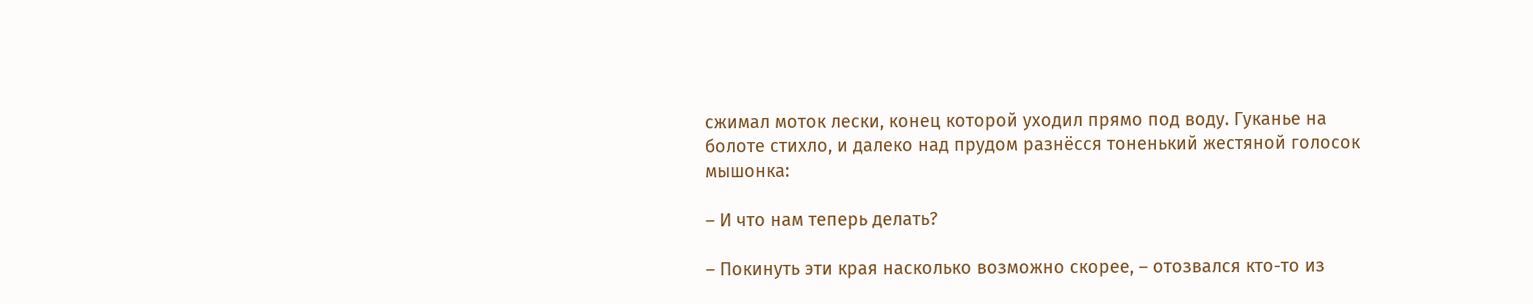сжимал моток лески, конец которой уходил прямо под воду. Гуканье на болоте стихло, и далеко над прудом разнёсся тоненький жестяной голосок мышонка:

– И что нам теперь делать?

– Покинуть эти края насколько возможно скорее, – отозвался кто-то из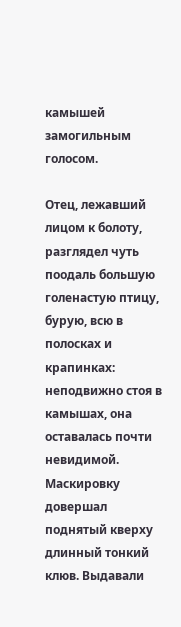камышей замогильным голосом.

Отец, лежавший лицом к болоту, разглядел чуть поодаль большую голенастую птицу, бурую, всю в полосках и крапинках: неподвижно стоя в камышах, она оставалась почти невидимой. Маскировку довершал поднятый кверху длинный тонкий клюв. Выдавали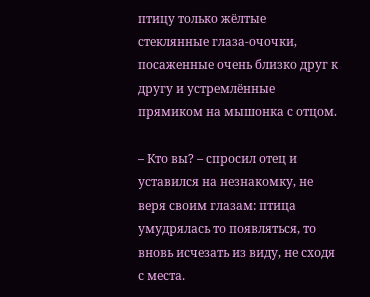птицу только жёлтые стеклянные глаза-очочки, посаженные очень близко друг к другу и устремлённые прямиком на мышонка с отцом.

– Кто вы? – спросил отец и уставился на незнакомку, не веря своим глазам: птица умудрялась то появляться, то вновь исчезать из виду, не сходя с места.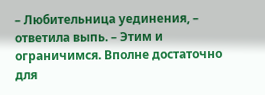– Любительница уединения, – ответила выпь. – Этим и ограничимся. Вполне достаточно для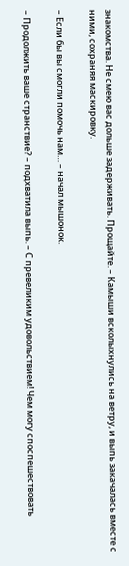знакомства. Не смею вас дольше задерживать. Прощайте. – Камыши всколыхнулись на ветру, и выпь закачалась вместе с ними, сохраняя маскировку.

– Если бы вы смогли помочь нам… – начал мышонок.

– Продолжить ваше странствие? – подхватила выпь. – С превеликим удовольствием! Чем могу споспешествовать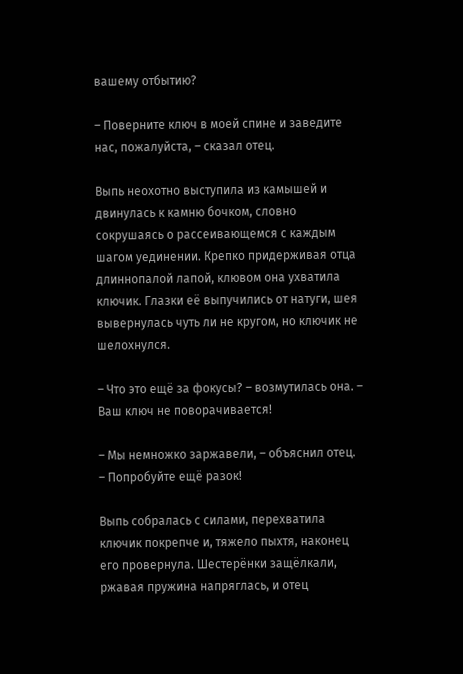вашему отбытию?

– Поверните ключ в моей спине и заведите нас, пожалуйста, – сказал отец.

Выпь неохотно выступила из камышей и двинулась к камню бочком, словно сокрушаясь о рассеивающемся с каждым шагом уединении. Крепко придерживая отца длиннопалой лапой, клювом она ухватила ключик. Глазки её выпучились от натуги, шея вывернулась чуть ли не кругом, но ключик не шелохнулся.

– Что это ещё за фокусы? – возмутилась она. – Ваш ключ не поворачивается!

– Мы немножко заржавели, – объяснил отец. – Попробуйте ещё разок!

Выпь собралась с силами, перехватила ключик покрепче и, тяжело пыхтя, наконец его провернула. Шестерёнки защёлкали, ржавая пружина напряглась, и отец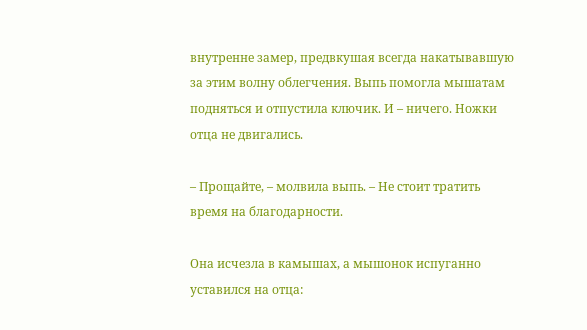внутренне замер, предвкушая всегда накатывавшую за этим волну облегчения. Выпь помогла мышатам подняться и отпустила ключик. И – ничего. Ножки отца не двигались.

– Прощайте, – молвила выпь. – Не стоит тратить время на благодарности.

Она исчезла в камышах, а мышонок испуганно уставился на отца: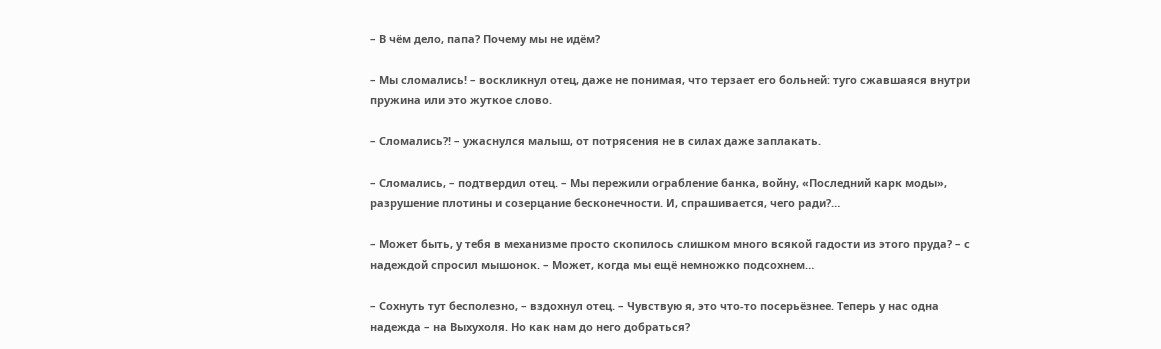– В чём дело, папа? Почему мы не идём?

– Мы сломались! – воскликнул отец, даже не понимая, что терзает его больней: туго сжавшаяся внутри пружина или это жуткое слово.

– Сломались?! – ужаснулся малыш, от потрясения не в силах даже заплакать.

– Сломались, – подтвердил отец. – Мы пережили ограбление банка, войну, «Последний карк моды», разрушение плотины и созерцание бесконечности. И, спрашивается, чего ради?…

– Может быть, у тебя в механизме просто скопилось слишком много всякой гадости из этого пруда? – с надеждой спросил мышонок. – Может, когда мы ещё немножко подсохнем…

– Сохнуть тут бесполезно, – вздохнул отец. – Чувствую я, это что-то посерьёзнее. Теперь у нас одна надежда – на Выхухоля. Но как нам до него добраться?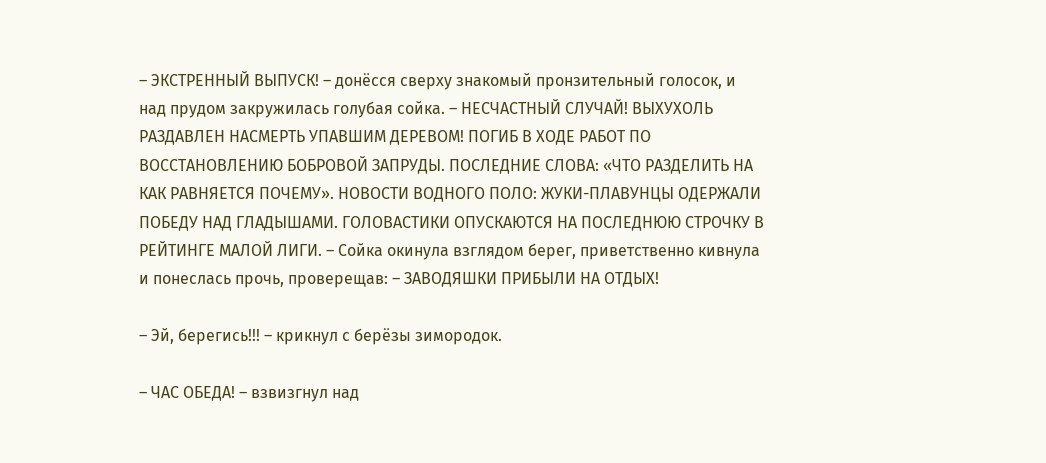– ЭКСТРЕННЫЙ ВЫПУСК! – донёсся сверху знакомый пронзительный голосок, и над прудом закружилась голубая сойка. – НЕСЧАСТНЫЙ СЛУЧАЙ! ВЫХУХОЛЬ РАЗДАВЛЕН НАСМЕРТЬ УПАВШИМ ДЕРЕВОМ! ПОГИБ В ХОДЕ РАБОТ ПО ВОССТАНОВЛЕНИЮ БОБРОВОЙ ЗАПРУДЫ. ПОСЛЕДНИЕ СЛОВА: «ЧТО РАЗДЕЛИТЬ НА КАК РАВНЯЕТСЯ ПОЧЕМУ». НОВОСТИ ВОДНОГО ПОЛО: ЖУКИ-ПЛАВУНЦЫ ОДЕРЖАЛИ ПОБЕДУ НАД ГЛАДЫШАМИ. ГОЛОВАСТИКИ ОПУСКАЮТСЯ НА ПОСЛЕДНЮЮ СТРОЧКУ В РЕЙТИНГЕ МАЛОЙ ЛИГИ. – Сойка окинула взглядом берег, приветственно кивнула и понеслась прочь, проверещав: – ЗАВОДЯШКИ ПРИБЫЛИ НА ОТДЫХ!

– Эй, берегись!!! – крикнул с берёзы зимородок.

– ЧАС ОБЕДА! – взвизгнул над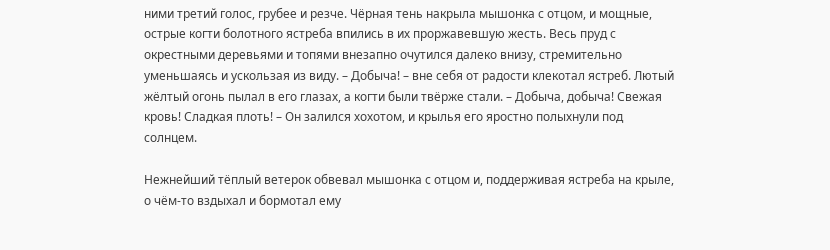ними третий голос, грубее и резче. Чёрная тень накрыла мышонка с отцом, и мощные, острые когти болотного ястреба впились в их проржавевшую жесть. Весь пруд с окрестными деревьями и топями внезапно очутился далеко внизу, стремительно уменьшаясь и ускользая из виду. – Добыча! – вне себя от радости клекотал ястреб. Лютый жёлтый огонь пылал в его глазах, а когти были твёрже стали. – Добыча, добыча! Свежая кровь! Сладкая плоть! – Он залился хохотом, и крылья его яростно полыхнули под солнцем.

Нежнейший тёплый ветерок обвевал мышонка с отцом и, поддерживая ястреба на крыле, о чём-то вздыхал и бормотал ему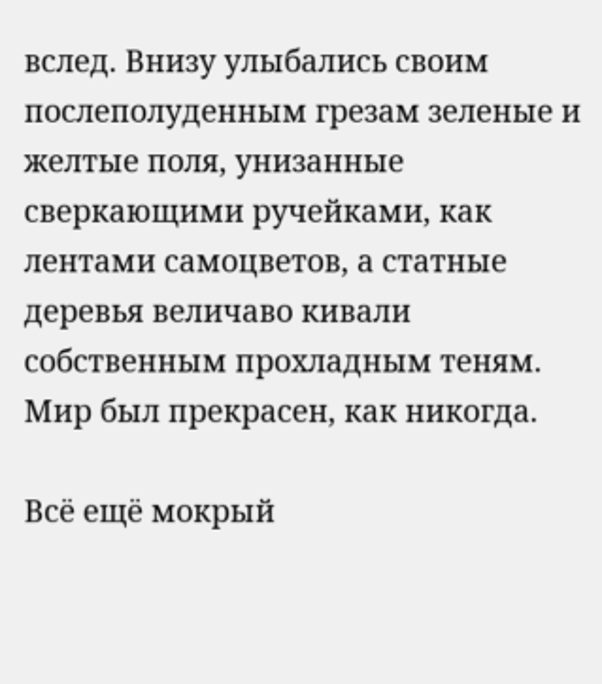вслед. Внизу улыбались своим послеполуденным грезам зеленые и желтые поля, унизанные сверкающими ручейками, как лентами самоцветов, а статные деревья величаво кивали собственным прохладным теням. Мир был прекрасен, как никогда.

Всё ещё мокрый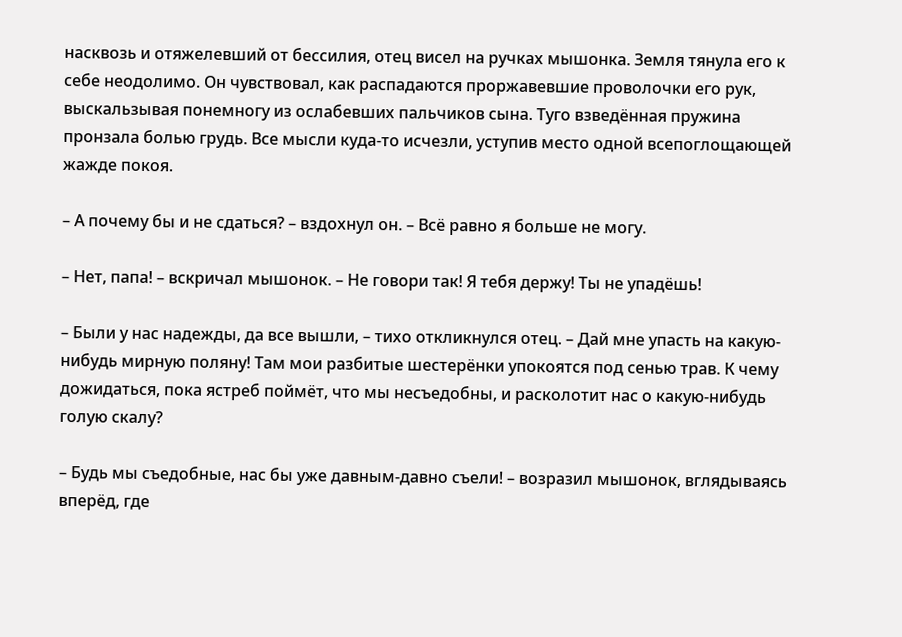насквозь и отяжелевший от бессилия, отец висел на ручках мышонка. Земля тянула его к себе неодолимо. Он чувствовал, как распадаются проржавевшие проволочки его рук, выскальзывая понемногу из ослабевших пальчиков сына. Туго взведённая пружина пронзала болью грудь. Все мысли куда-то исчезли, уступив место одной всепоглощающей жажде покоя.

– А почему бы и не сдаться? – вздохнул он. – Всё равно я больше не могу.

– Нет, папа! – вскричал мышонок. – Не говори так! Я тебя держу! Ты не упадёшь!

– Были у нас надежды, да все вышли, – тихо откликнулся отец. – Дай мне упасть на какую-нибудь мирную поляну! Там мои разбитые шестерёнки упокоятся под сенью трав. К чему дожидаться, пока ястреб поймёт, что мы несъедобны, и расколотит нас о какую-нибудь голую скалу?

– Будь мы съедобные, нас бы уже давным-давно съели! – возразил мышонок, вглядываясь вперёд, где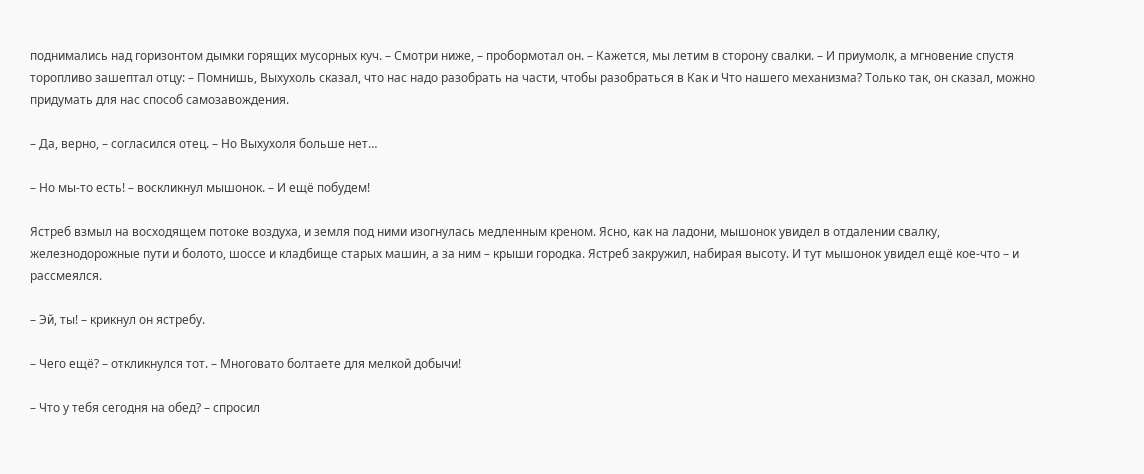поднимались над горизонтом дымки горящих мусорных куч. – Смотри ниже, – пробормотал он. – Кажется, мы летим в сторону свалки. – И приумолк, а мгновение спустя торопливо зашептал отцу: – Помнишь, Выхухоль сказал, что нас надо разобрать на части, чтобы разобраться в Как и Что нашего механизма? Только так, он сказал, можно придумать для нас способ самозавождения.

– Да, верно, – согласился отец. – Но Выхухоля больше нет…

– Но мы-то есть! – воскликнул мышонок. – И ещё побудем!

Ястреб взмыл на восходящем потоке воздуха, и земля под ними изогнулась медленным креном. Ясно, как на ладони, мышонок увидел в отдалении свалку, железнодорожные пути и болото, шоссе и кладбище старых машин, а за ним – крыши городка. Ястреб закружил, набирая высоту. И тут мышонок увидел ещё кое-что – и рассмеялся.

– Эй, ты! – крикнул он ястребу.

– Чего ещё? – откликнулся тот. – Многовато болтаете для мелкой добычи!

– Что у тебя сегодня на обед? – спросил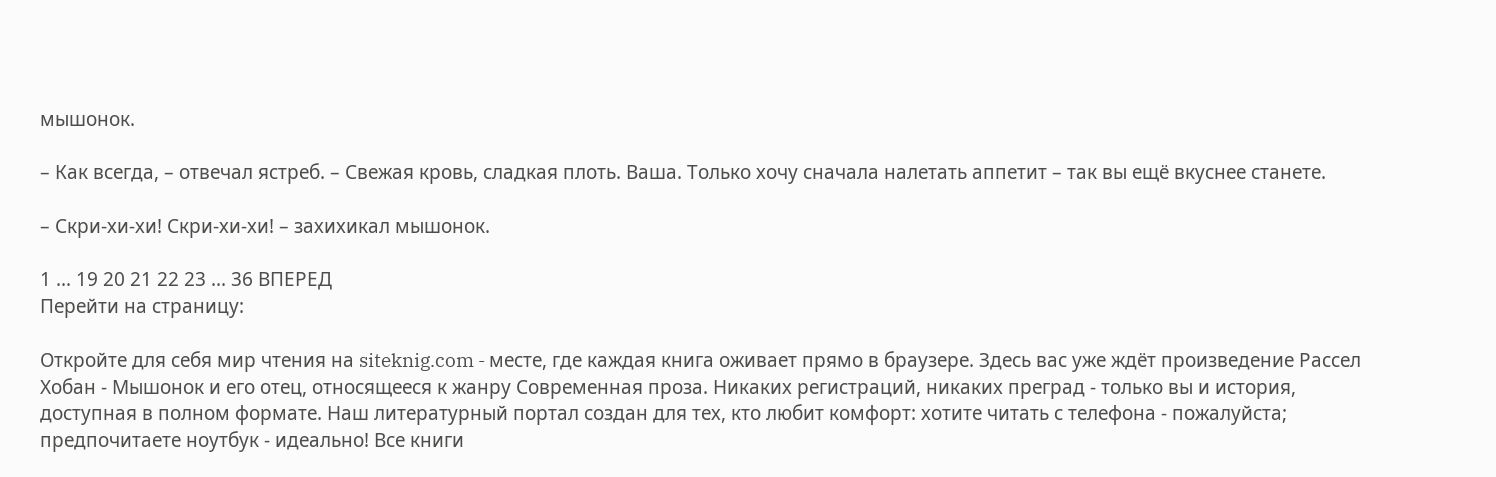мышонок.

– Как всегда, – отвечал ястреб. – Свежая кровь, сладкая плоть. Ваша. Только хочу сначала налетать аппетит – так вы ещё вкуснее станете.

– Скри-хи-хи! Скри-хи-хи! – захихикал мышонок.

1 ... 19 20 21 22 23 ... 36 ВПЕРЕД
Перейти на страницу:

Откройте для себя мир чтения на siteknig.com - месте, где каждая книга оживает прямо в браузере. Здесь вас уже ждёт произведение Рассел Хобан - Мышонок и его отец, относящееся к жанру Современная проза. Никаких регистраций, никаких преград - только вы и история, доступная в полном формате. Наш литературный портал создан для тех, кто любит комфорт: хотите читать с телефона - пожалуйста; предпочитаете ноутбук - идеально! Все книги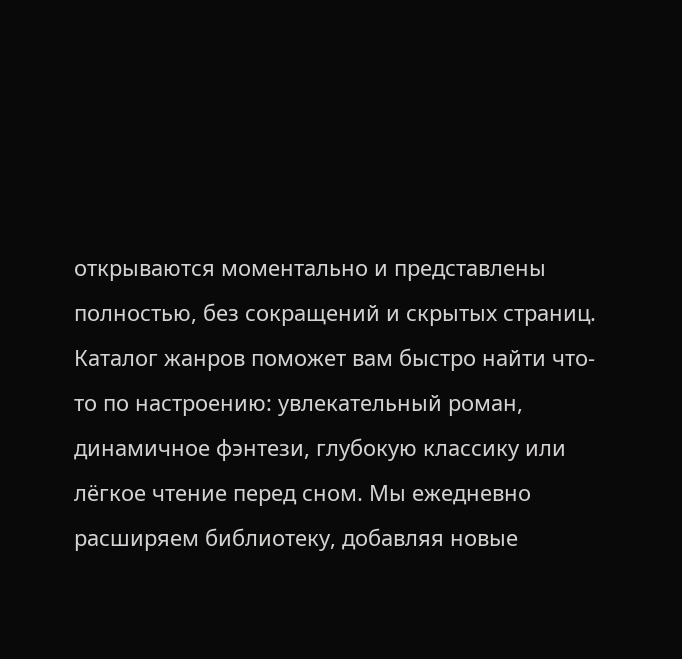открываются моментально и представлены полностью, без сокращений и скрытых страниц. Каталог жанров поможет вам быстро найти что-то по настроению: увлекательный роман, динамичное фэнтези, глубокую классику или лёгкое чтение перед сном. Мы ежедневно расширяем библиотеку, добавляя новые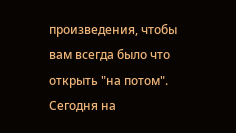произведения, чтобы вам всегда было что открыть "на потом". Сегодня на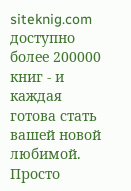siteknig.com доступно более 200000 книг - и каждая готова стать вашей новой любимой. Просто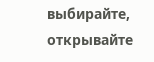выбирайте, открывайте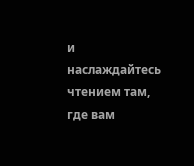и наслаждайтесь чтением там, где вам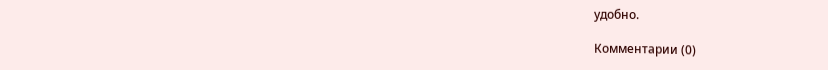удобно.

Комментарии (0)